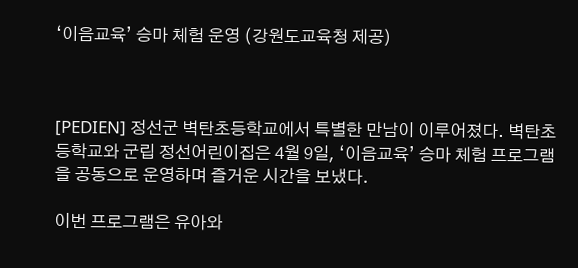‘이음교육’ 승마 체험 운영 (강원도교육청 제공)



[PEDIEN] 정선군 벽탄초등학교에서 특별한 만남이 이루어졌다. 벽탄초등학교와 군립 정선어린이집은 4월 9일, ‘이음교육’ 승마 체험 프로그램을 공동으로 운영하며 즐거운 시간을 보냈다.

이번 프로그램은 유아와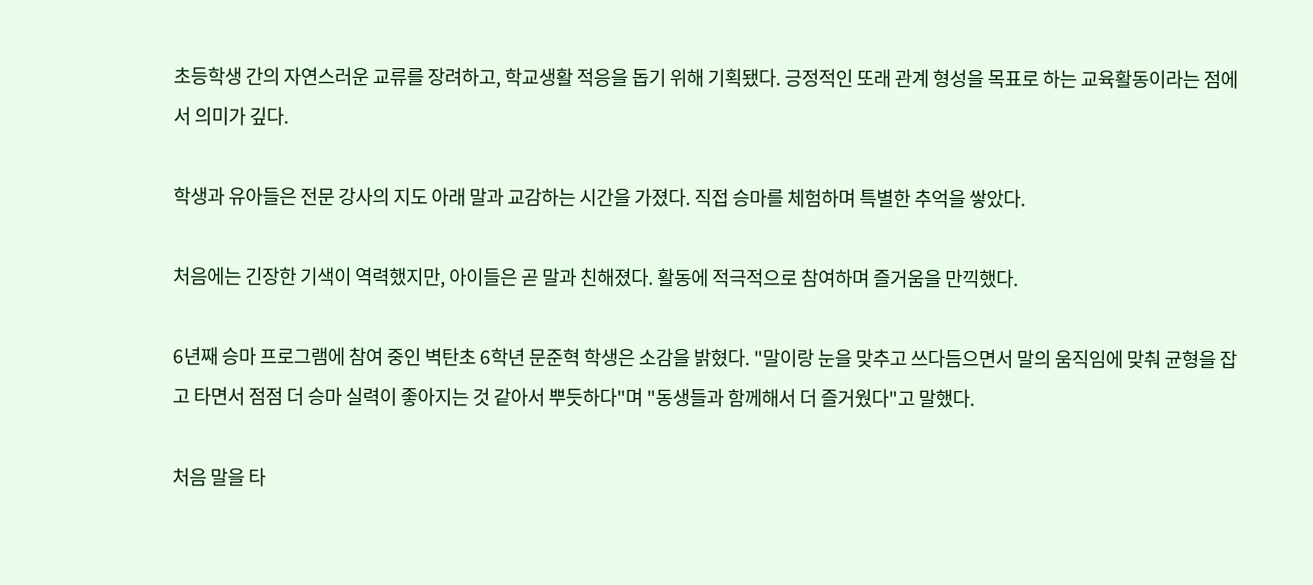초등학생 간의 자연스러운 교류를 장려하고, 학교생활 적응을 돕기 위해 기획됐다. 긍정적인 또래 관계 형성을 목표로 하는 교육활동이라는 점에서 의미가 깊다.

학생과 유아들은 전문 강사의 지도 아래 말과 교감하는 시간을 가졌다. 직접 승마를 체험하며 특별한 추억을 쌓았다.

처음에는 긴장한 기색이 역력했지만, 아이들은 곧 말과 친해졌다. 활동에 적극적으로 참여하며 즐거움을 만끽했다.

6년째 승마 프로그램에 참여 중인 벽탄초 6학년 문준혁 학생은 소감을 밝혔다. "말이랑 눈을 맞추고 쓰다듬으면서 말의 움직임에 맞춰 균형을 잡고 타면서 점점 더 승마 실력이 좋아지는 것 같아서 뿌듯하다"며 "동생들과 함께해서 더 즐거웠다"고 말했다.

처음 말을 타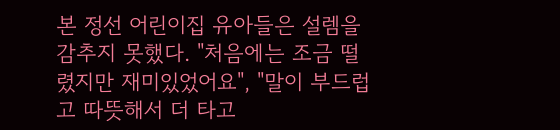본 정선 어린이집 유아들은 설렘을 감추지 못했다. "처음에는 조금 떨렸지만 재미있었어요", "말이 부드럽고 따뜻해서 더 타고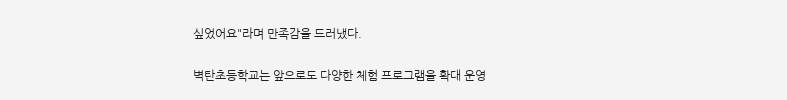싶었어요"라며 만족감을 드러냈다.

벽탄초등학교는 앞으로도 다양한 체험 프로그램을 확대 운영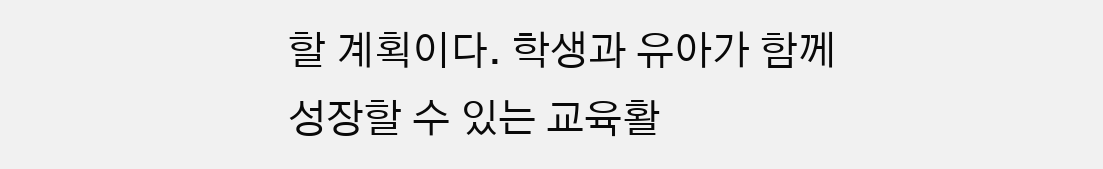할 계획이다. 학생과 유아가 함께 성장할 수 있는 교육활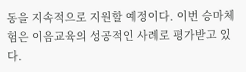동을 지속적으로 지원할 예정이다. 이번 승마체험은 이음교육의 성공적인 사례로 평가받고 있다.